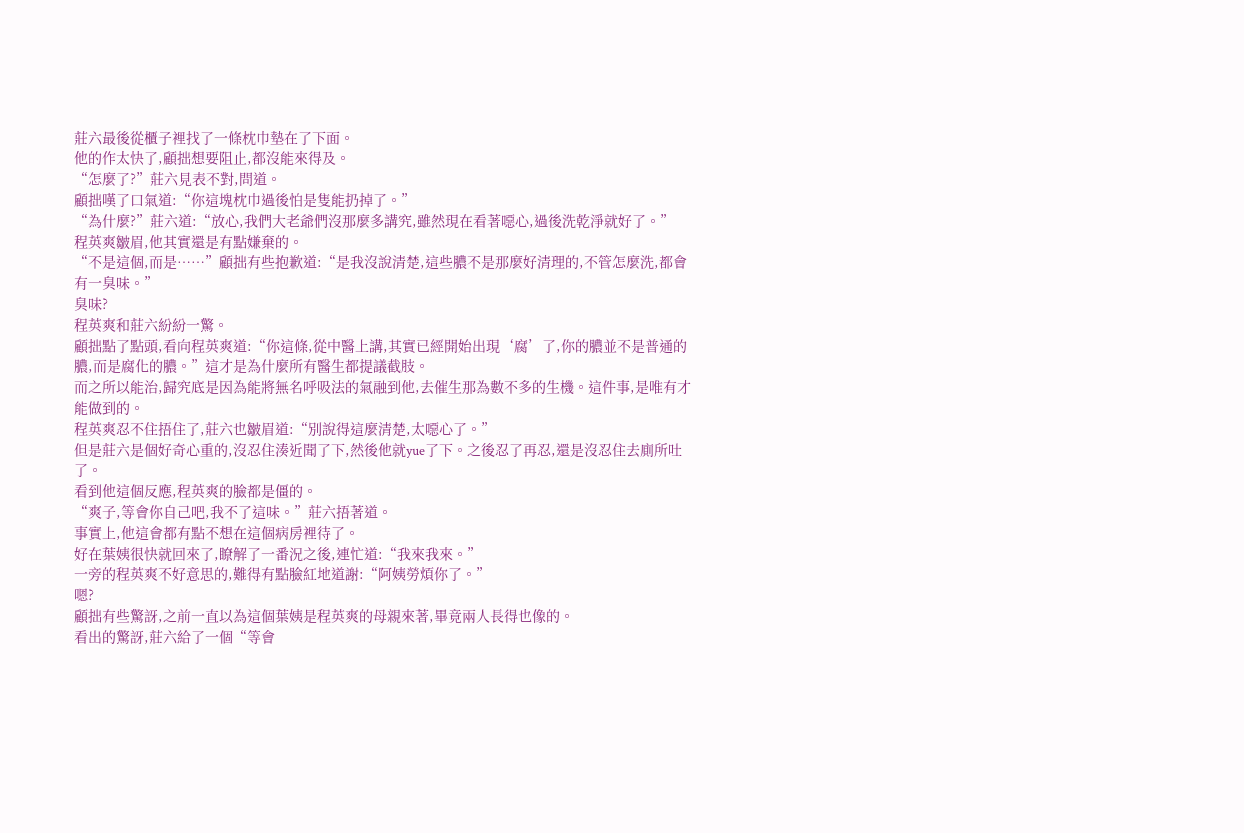莊六最後從櫃子裡找了一條枕巾墊在了下面。
他的作太快了,顧拙想要阻止,都沒能來得及。
“怎麼了?”莊六見表不對,問道。
顧拙嘆了口氣道:“你這塊枕巾過後怕是隻能扔掉了。”
“為什麼?”莊六道:“放心,我們大老爺們沒那麼多講究,雖然現在看著噁心,過後洗乾淨就好了。”
程英爽皺眉,他其實還是有點嫌棄的。
“不是這個,而是……”顧拙有些抱歉道:“是我沒說清楚,這些膿不是那麼好清理的,不管怎麼洗,都會有一臭味。”
臭味?
程英爽和莊六紛紛一驚。
顧拙點了點頭,看向程英爽道:“你這條,從中醫上講,其實已經開始出現‘腐’了,你的膿並不是普通的膿,而是腐化的膿。”這才是為什麼所有醫生都提議截肢。
而之所以能治,歸究底是因為能將無名呼吸法的氣融到他,去催生那為數不多的生機。這件事,是唯有才能做到的。
程英爽忍不住捂住了,莊六也皺眉道:“別說得這麼清楚,太噁心了。”
但是莊六是個好奇心重的,沒忍住湊近聞了下,然後他就yue了下。之後忍了再忍,還是沒忍住去廁所吐了。
看到他這個反應,程英爽的臉都是僵的。
“爽子,等會你自己吧,我不了這味。”莊六捂著道。
事實上,他這會都有點不想在這個病房裡待了。
好在葉姨很快就回來了,瞭解了一番況之後,連忙道:“我來我來。”
一旁的程英爽不好意思的,難得有點臉紅地道謝:“阿姨勞煩你了。”
嗯?
顧拙有些驚訝,之前一直以為這個葉姨是程英爽的母親來著,畢竟兩人長得也像的。
看出的驚訝,莊六給了一個“等會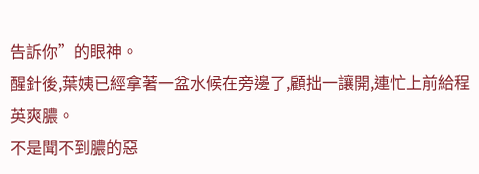告訴你”的眼神。
醒針後,葉姨已經拿著一盆水候在旁邊了,顧拙一讓開,連忙上前給程英爽膿。
不是聞不到膿的惡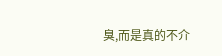臭,而是真的不介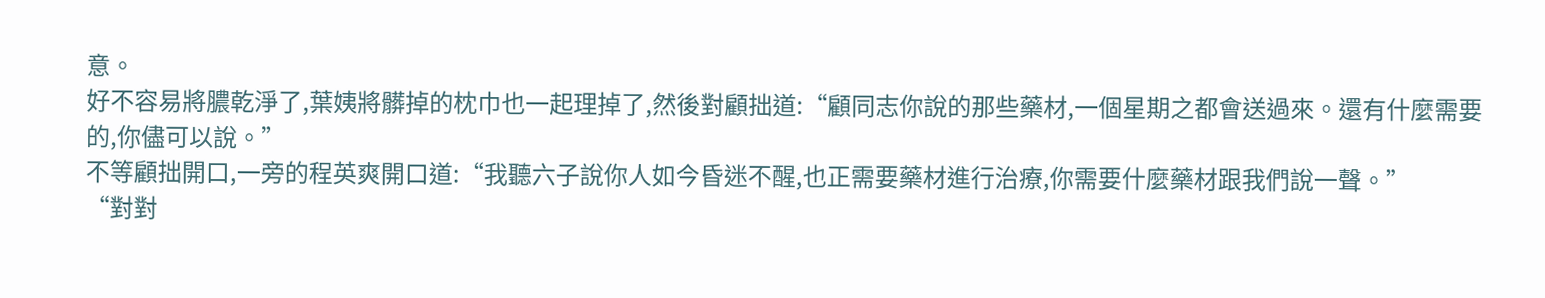意。
好不容易將膿乾淨了,葉姨將髒掉的枕巾也一起理掉了,然後對顧拙道:“顧同志你說的那些藥材,一個星期之都會送過來。還有什麼需要的,你儘可以說。”
不等顧拙開口,一旁的程英爽開口道:“我聽六子說你人如今昏迷不醒,也正需要藥材進行治療,你需要什麼藥材跟我們說一聲。”
“對對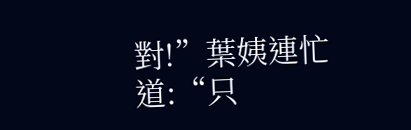對!”葉姨連忙道:“只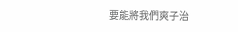要能將我們爽子治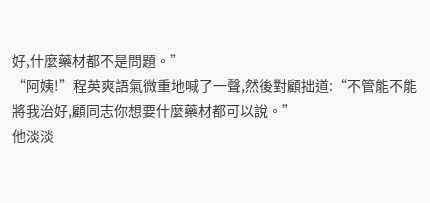好,什麼藥材都不是問題。”
“阿姨!”程英爽語氣微重地喊了一聲,然後對顧拙道:“不管能不能將我治好,顧同志你想要什麼藥材都可以說。”
他淡淡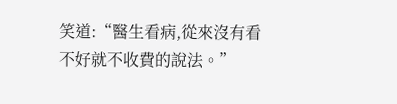笑道:“醫生看病,從來沒有看不好就不收費的說法。”